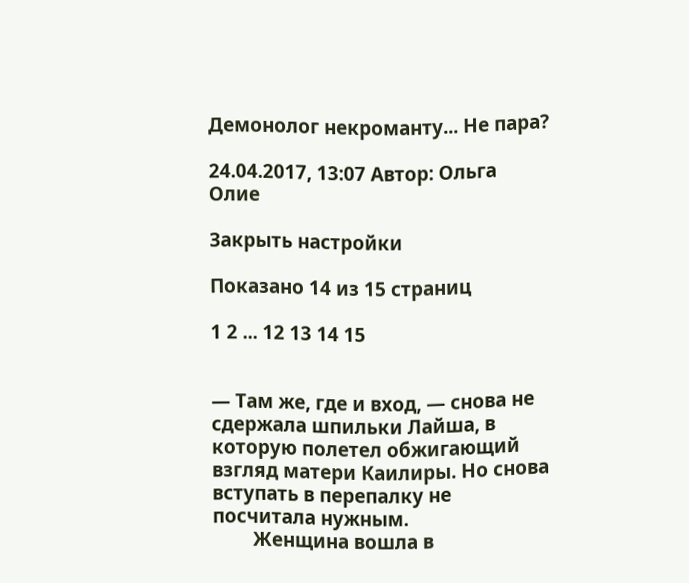Демонолог некроманту... Не пара?

24.04.2017, 13:07 Автор: Ольга Олие

Закрыть настройки

Показано 14 из 15 страниц

1 2 ... 12 13 14 15


— Там же, где и вход, — снова не сдержала шпильки Лайша, в которую полетел обжигающий взгляд матери Каилиры. Но снова вступать в перепалку не посчитала нужным.
        Женщина вошла в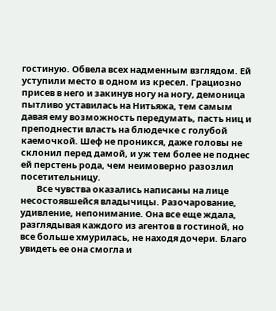гостиную. Обвела всех надменным взглядом. Ей уступили место в одном из кресел. Грациозно присев в него и закинув ногу на ногу, демоница пытливо уставилась на Нитьяжа, тем самым давая ему возможность передумать, пасть ниц и преподнести власть на блюдечке с голубой каемочкой. Шеф не проникся, даже головы не склонил перед дамой, и уж тем более не поднес ей перстень рода, чем неимоверно разозлил посетительницу.
        Все чувства оказались написаны на лице несостоявшейся владычицы. Разочарование, удивление, непонимание. Она все еще ждала, разглядывая каждого из агентов в гостиной, но все больше хмурилась, не находя дочери. Благо увидеть ее она смогла и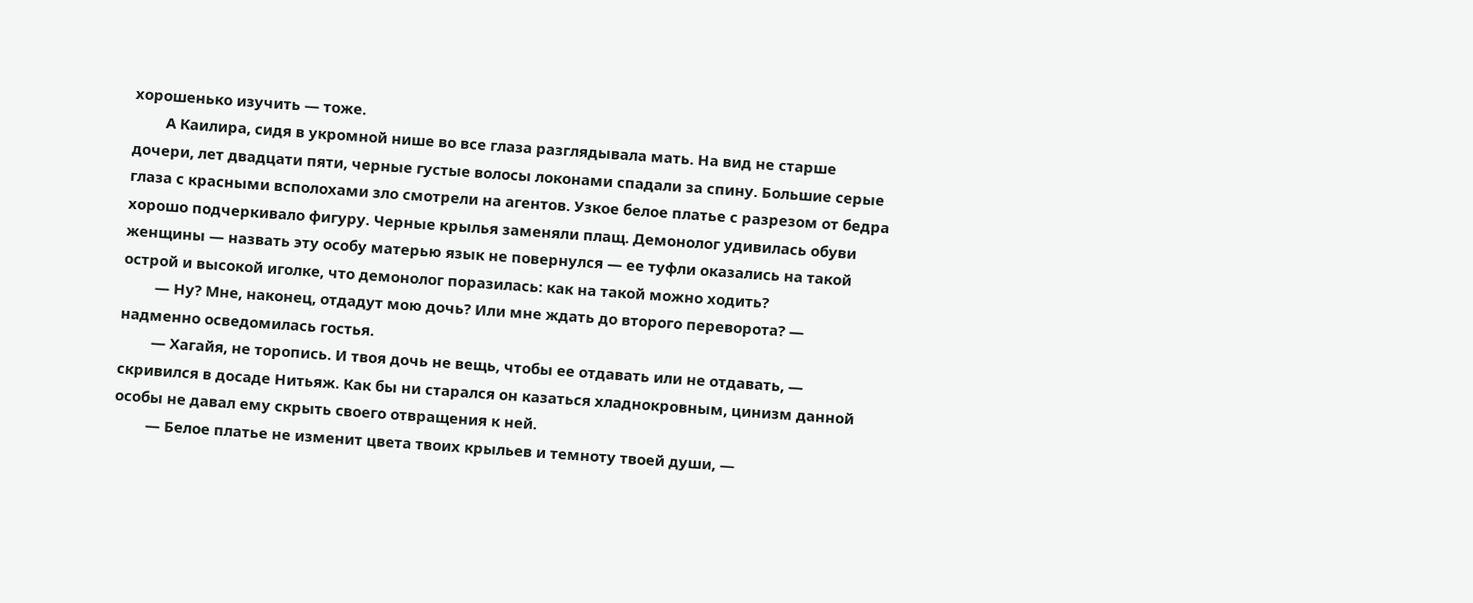хорошенько изучить — тоже.
        А Каилира, сидя в укромной нише во все глаза разглядывала мать. На вид не старше дочери, лет двадцати пяти, черные густые волосы локонами спадали за спину. Большие серые глаза с красными всполохами зло смотрели на агентов. Узкое белое платье с разрезом от бедра хорошо подчеркивало фигуру. Черные крылья заменяли плащ. Демонолог удивилась обуви женщины — назвать эту особу матерью язык не повернулся — ее туфли оказались на такой острой и высокой иголке, что демонолог поразилась: как на такой можно ходить?
        — Ну? Мне, наконец, отдадут мою дочь? Или мне ждать до второго переворота? — надменно осведомилась гостья.
        — Хагайя, не торопись. И твоя дочь не вещь, чтобы ее отдавать или не отдавать, — скривился в досаде Нитьяж. Как бы ни старался он казаться хладнокровным, цинизм данной особы не давал ему скрыть своего отвращения к ней.
        — Белое платье не изменит цвета твоих крыльев и темноту твоей души, —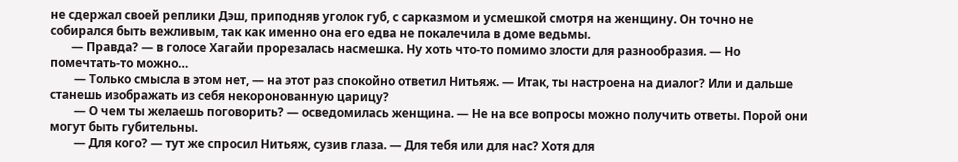не сдержал своей реплики Дэш, приподняв уголок губ, с сарказмом и усмешкой смотря на женщину. Он точно не собирался быть вежливым, так как именно она его едва не покалечила в доме ведьмы.
       — Правда? — в голосе Хагайи прорезалась насмешка. Ну хоть что-то помимо злости для разнообразия. — Но помечтать-то можно…
        — Только смысла в этом нет, — на этот раз спокойно ответил Нитьяж. — Итак, ты настроена на диалог? Или и дальше станешь изображать из себя некоронованную царицу?
        — О чем ты желаешь поговорить? — осведомилась женщина. — Не на все вопросы можно получить ответы. Порой они могут быть губительны.
        — Для кого? — тут же спросил Нитьяж, сузив глаза. — Для тебя или для нас? Хотя для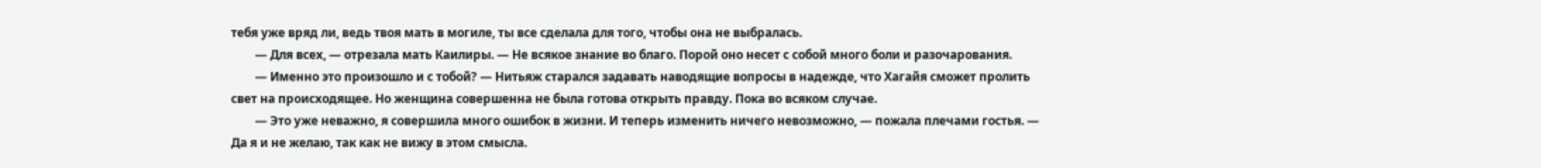тебя уже вряд ли, ведь твоя мать в могиле, ты все сделала для того, чтобы она не выбралась.
        — Для всех, — отрезала мать Каилиры. — Не всякое знание во благо. Порой оно несет с собой много боли и разочарования.
        — Именно это произошло и с тобой? — Нитьяж старался задавать наводящие вопросы в надежде, что Хагайя сможет пролить свет на происходящее. Но женщина совершенна не была готова открыть правду. Пока во всяком случае.
        — Это уже неважно, я совершила много ошибок в жизни. И теперь изменить ничего невозможно, — пожала плечами гостья. — Да я и не желаю, так как не вижу в этом смысла.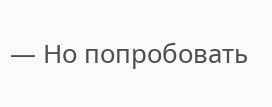— Но попробовать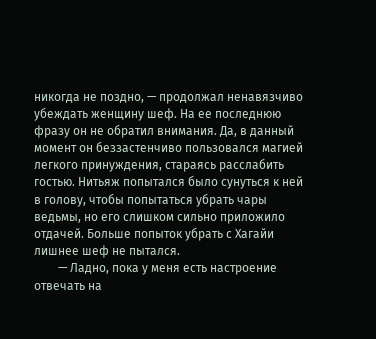никогда не поздно, — продолжал ненавязчиво убеждать женщину шеф. На ее последнюю фразу он не обратил внимания. Да, в данный момент он беззастенчиво пользовался магией легкого принуждения, стараясь расслабить гостью. Нитьяж попытался было сунуться к ней в голову, чтобы попытаться убрать чары ведьмы, но его слишком сильно приложило отдачей. Больше попыток убрать с Хагайи лишнее шеф не пытался.
        — Ладно, пока у меня есть настроение отвечать на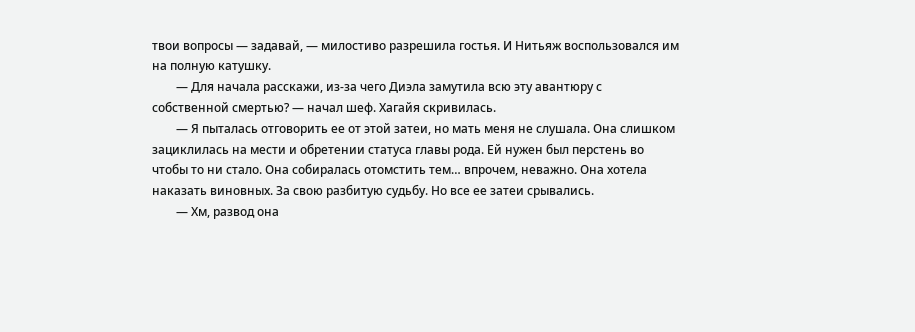твои вопросы — задавай, — милостиво разрешила гостья. И Нитьяж воспользовался им на полную катушку.
        — Для начала расскажи, из-за чего Диэла замутила всю эту авантюру с собственной смертью? — начал шеф. Хагайя скривилась.
        — Я пыталась отговорить ее от этой затеи, но мать меня не слушала. Она слишком зациклилась на мести и обретении статуса главы рода. Ей нужен был перстень во чтобы то ни стало. Она собиралась отомстить тем… впрочем, неважно. Она хотела наказать виновных. За свою разбитую судьбу. Но все ее затеи срывались.
        — Хм, развод она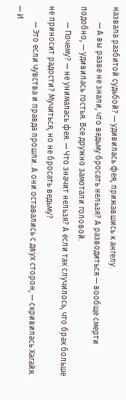назвала разбитой судьбой? — удивилась фея, прижавшись к ангелу.
        — А вы разве не знали, что ведьму бросать нельзя? А разводиться — вообще смерти подобно, — удивилась гостья. Все дружно замотали головой.
        — Почему? — не унималась фея. — Что значит нельзя? А если так случилось, что брак больше не приносит радости? Мучиться, но не бросать ведьму?
        — Это если чувства и правда прошли. А они оставались с двух сторон, — скривилась Хагайя. — И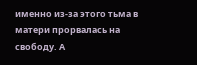именно из-за этого тьма в матери прорвалась на свободу. А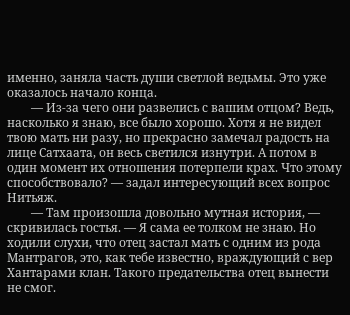именно, заняла часть души светлой ведьмы. Это уже оказалось начало конца.
        — Из-за чего они развелись с вашим отцом? Ведь, насколько я знаю, все было хорошо. Хотя я не видел твою мать ни разу, но прекрасно замечал радость на лице Сатхаата, он весь светился изнутри. А потом в один момент их отношения потерпели крах. Что этому способствовало? — задал интересующий всех вопрос Нитьяж.
        — Там произошла довольно мутная история, — скривилась гостья. — Я сама ее толком не знаю. Но ходили слухи, что отец застал мать с одним из рода Мантрагов, это, как тебе известно, враждующий с вер Хантарами клан. Такого предательства отец вынести не смог.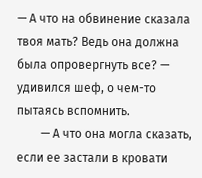— А что на обвинение сказала твоя мать? Ведь она должна была опровергнуть все? — удивился шеф, о чем-то пытаясь вспомнить.
        — А что она могла сказать, если ее застали в кровати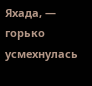Яхада, — горько усмехнулась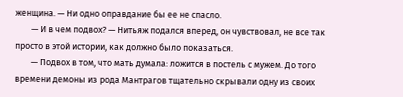женщина. — Ни одно оправдание бы ее не спасло.
        — И в чем подвох? — Нитьяж подался вперед, он чувствовал, не все так просто в этой истории, как должно было показаться.
        — Подвох в том, что мать думала: ложится в постель с мужем. До того времени демоны из рода Мантрагов тщательно скрывали одну из своих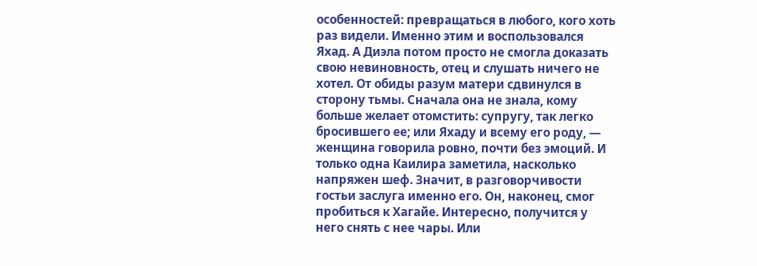особенностей: превращаться в любого, кого хоть раз видели. Именно этим и воспользовался Яхад. А Диэла потом просто не смогла доказать свою невиновность, отец и слушать ничего не хотел. От обиды разум матери сдвинулся в сторону тьмы. Сначала она не знала, кому больше желает отомстить: супругу, так легко бросившего ее; или Яхаду и всему его роду, — женщина говорила ровно, почти без эмоций. И только одна Каилира заметила, насколько напряжен шеф. Значит, в разговорчивости гостьи заслуга именно его. Он, наконец, смог пробиться к Хагайе. Интересно, получится у него снять с нее чары. Или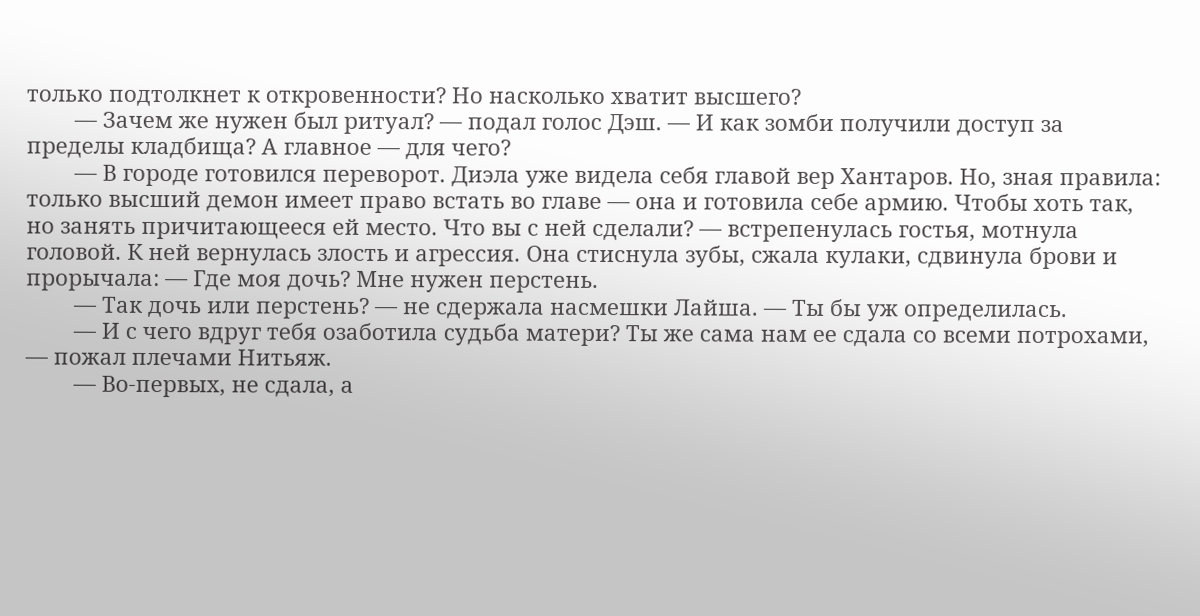только подтолкнет к откровенности? Но насколько хватит высшего?
        — Зачем же нужен был ритуал? — подал голос Дэш. — И как зомби получили доступ за пределы кладбища? А главное — для чего?
        — В городе готовился переворот. Диэла уже видела себя главой вер Хантаров. Но, зная правила: только высший демон имеет право встать во главе — она и готовила себе армию. Чтобы хоть так, но занять причитающееся ей место. Что вы с ней сделали? — встрепенулась гостья, мотнула головой. К ней вернулась злость и агрессия. Она стиснула зубы, сжала кулаки, сдвинула брови и прорычала: — Где моя дочь? Мне нужен перстень.
        — Так дочь или перстень? — не сдержала насмешки Лайша. — Ты бы уж определилась.
        — И с чего вдруг тебя озаботила судьба матери? Ты же сама нам ее сдала со всеми потрохами, — пожал плечами Нитьяж.
        — Во-первых, не сдала, а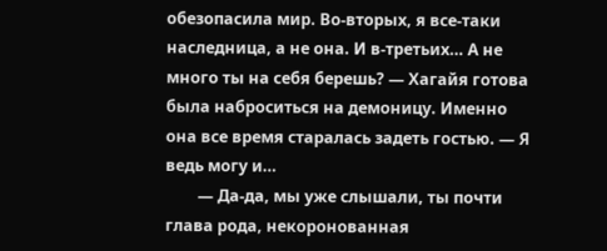обезопасила мир. Во-вторых, я все-таки наследница, а не она. И в-третьих… А не много ты на себя берешь? — Хагайя готова была наброситься на демоницу. Именно она все время старалась задеть гостью. — Я ведь могу и…
        — Да-да, мы уже слышали, ты почти глава рода, некоронованная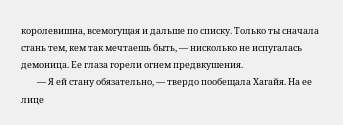королевишна, всемогущая и дальше по списку. Только ты сначала стань тем, кем так мечтаешь быть, — нисколько не испугалась демоница. Ее глаза горели огнем предвкушения.
        — Я ей стану обязательно, — твердо пообещала Хагайя. На ее лице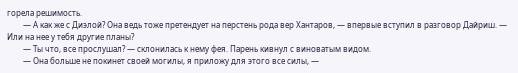горела решимость.
        — А как же с Диэлой? Она ведь тоже претендует на перстень рода вер Хантаров, — впервые вступил в разговор Дайриш. — Или на нее у тебя другие планы?
        — Ты что, все прослушал? — склонилась к нему фея. Парень кивнул с виноватым видом.
        — Она больше не покинет своей могилы, я приложу для этого все силы, —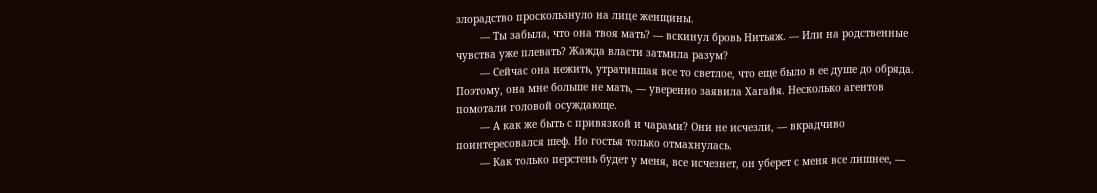злорадство проскользнуло на лице женщины.
        — Ты забыла, что она твоя мать? — вскинул бровь Нитьяж. — Или на родственные чувства уже плевать? Жажда власти затмила разум?
        — Сейчас она нежить, утратившая все то светлое, что еще было в ее душе до обряда. Поэтому, она мне больше не мать, — уверенно заявила Хагайя. Несколько агентов помотали головой осуждающе.
        — А как же быть с привязкой и чарами? Они не исчезли, — вкрадчиво поинтересовался шеф. Но гостья только отмахнулась.
        — Как только перстень будет у меня, все исчезнет, он уберет с меня все лишнее, —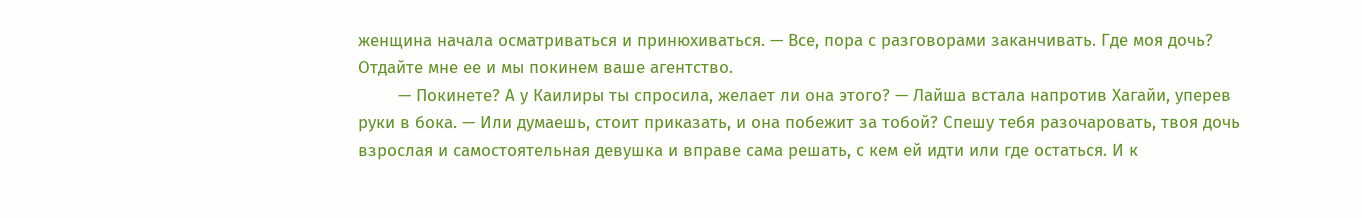женщина начала осматриваться и принюхиваться. — Все, пора с разговорами заканчивать. Где моя дочь? Отдайте мне ее и мы покинем ваше агентство.
        — Покинете? А у Каилиры ты спросила, желает ли она этого? — Лайша встала напротив Хагайи, уперев руки в бока. — Или думаешь, стоит приказать, и она побежит за тобой? Спешу тебя разочаровать, твоя дочь взрослая и самостоятельная девушка и вправе сама решать, с кем ей идти или где остаться. И к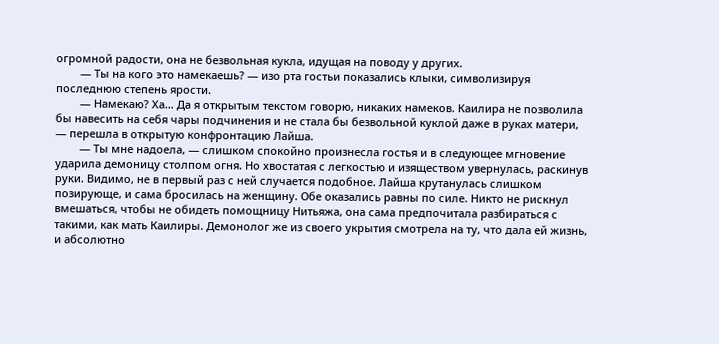огромной радости, она не безвольная кукла, идущая на поводу у других.
        — Ты на кого это намекаешь? — изо рта гостьи показались клыки, символизируя последнюю степень ярости.
        — Намекаю? Ха… Да я открытым текстом говорю, никаких намеков. Каилира не позволила бы навесить на себя чары подчинения и не стала бы безвольной куклой даже в руках матери, — перешла в открытую конфронтацию Лайша.
        — Ты мне надоела, — слишком спокойно произнесла гостья и в следующее мгновение ударила демоницу столпом огня. Но хвостатая с легкостью и изяществом увернулась, раскинув руки. Видимо, не в первый раз с ней случается подобное. Лайша крутанулась слишком позирующе, и сама бросилась на женщину. Обе оказались равны по силе. Никто не рискнул вмешаться, чтобы не обидеть помощницу Нитьяжа, она сама предпочитала разбираться с такими, как мать Каилиры. Демонолог же из своего укрытия смотрела на ту, что дала ей жизнь, и абсолютно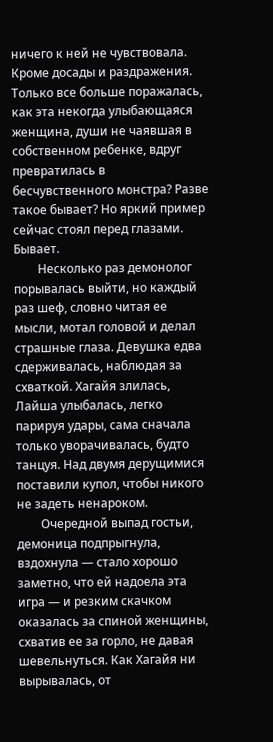ничего к ней не чувствовала. Кроме досады и раздражения. Только все больше поражалась, как эта некогда улыбающаяся женщина, души не чаявшая в собственном ребенке, вдруг превратилась в бесчувственного монстра? Разве такое бывает? Но яркий пример сейчас стоял перед глазами. Бывает.
        Несколько раз демонолог порывалась выйти, но каждый раз шеф, словно читая ее мысли, мотал головой и делал страшные глаза. Девушка едва сдерживалась, наблюдая за схваткой. Хагайя злилась, Лайша улыбалась, легко парируя удары, сама сначала только уворачивалась, будто танцуя. Над двумя дерущимися поставили купол, чтобы никого не задеть ненароком.
        Очередной выпад гостьи, демоница подпрыгнула, вздохнула — стало хорошо заметно, что ей надоела эта игра — и резким скачком оказалась за спиной женщины, схватив ее за горло, не давая шевельнуться. Как Хагайя ни вырывалась, от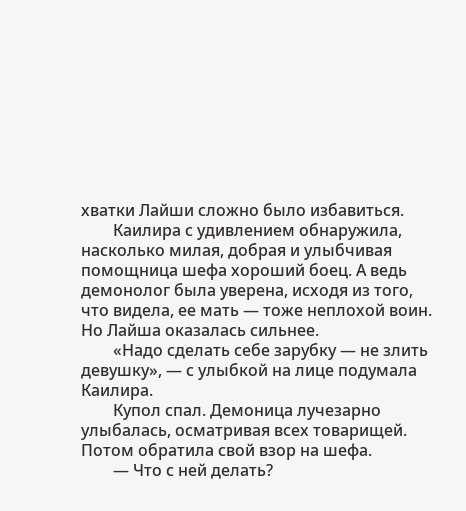хватки Лайши сложно было избавиться.
        Каилира с удивлением обнаружила, насколько милая, добрая и улыбчивая помощница шефа хороший боец. А ведь демонолог была уверена, исходя из того, что видела, ее мать — тоже неплохой воин. Но Лайша оказалась сильнее.
        «Надо сделать себе зарубку — не злить девушку», — с улыбкой на лице подумала Каилира.
        Купол спал. Демоница лучезарно улыбалась, осматривая всех товарищей. Потом обратила свой взор на шефа.
        — Что с ней делать?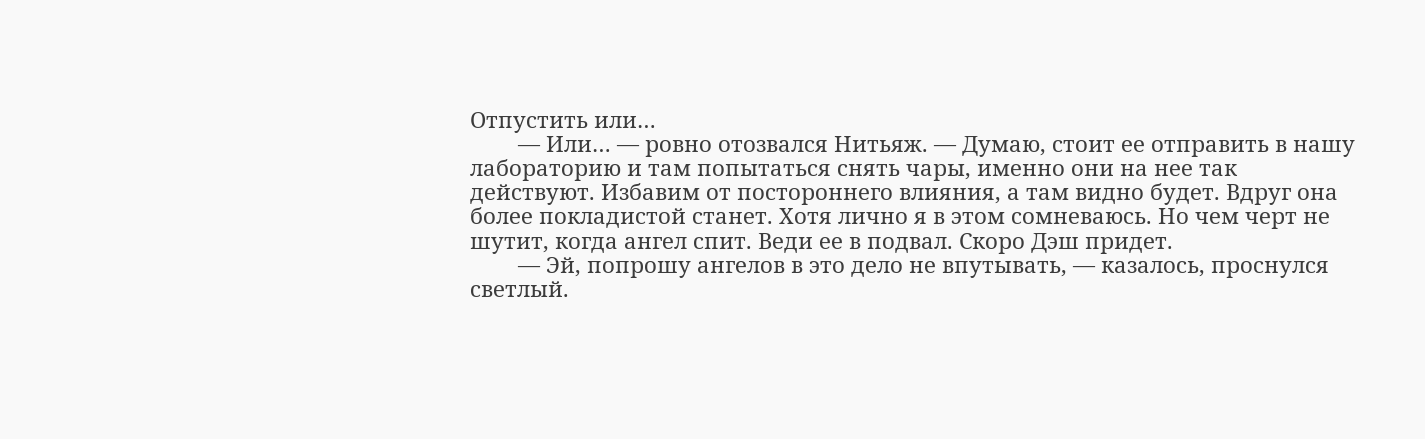Отпустить или…
        — Или… — ровно отозвался Нитьяж. — Думаю, стоит ее отправить в нашу лабораторию и там попытаться снять чары, именно они на нее так действуют. Избавим от постороннего влияния, а там видно будет. Вдруг она более покладистой станет. Хотя лично я в этом сомневаюсь. Но чем черт не шутит, когда ангел спит. Веди ее в подвал. Скоро Дэш придет.
        — Эй, попрошу ангелов в это дело не впутывать, — казалось, проснулся светлый.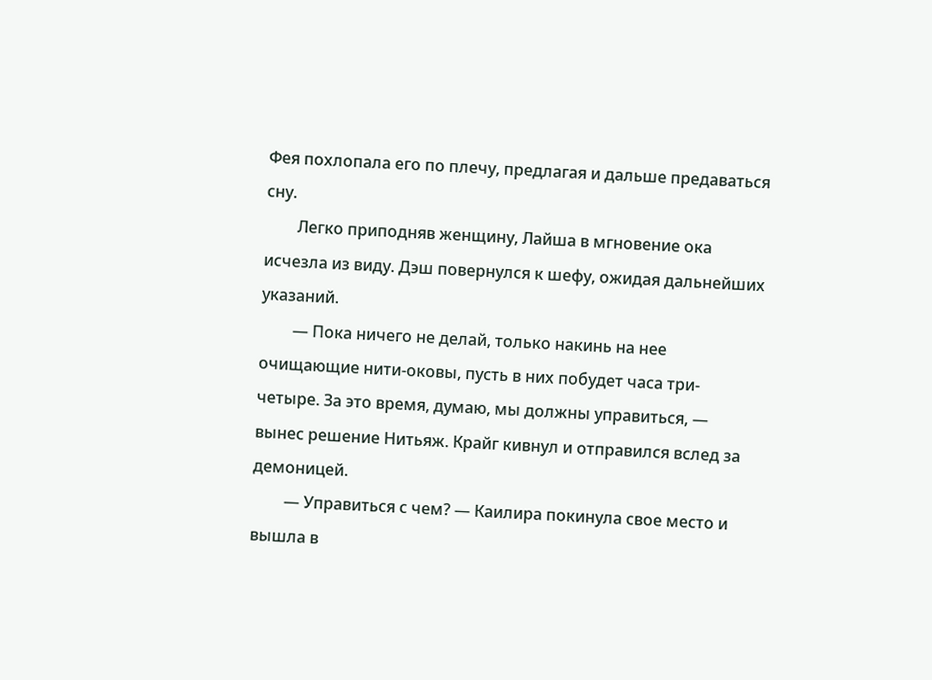Фея похлопала его по плечу, предлагая и дальше предаваться сну.
        Легко приподняв женщину, Лайша в мгновение ока исчезла из виду. Дэш повернулся к шефу, ожидая дальнейших указаний.
        — Пока ничего не делай, только накинь на нее очищающие нити-оковы, пусть в них побудет часа три-четыре. За это время, думаю, мы должны управиться, — вынес решение Нитьяж. Крайг кивнул и отправился вслед за демоницей.
        — Управиться с чем? — Каилира покинула свое место и вышла в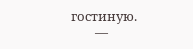гостиную.
        —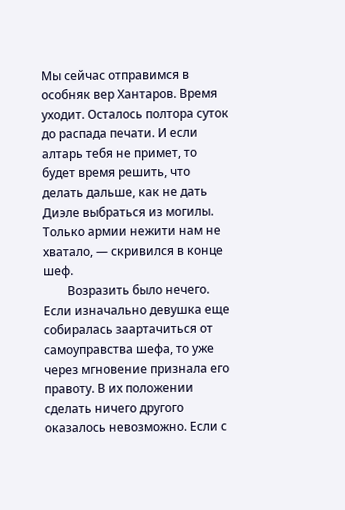Мы сейчас отправимся в особняк вер Хантаров. Время уходит. Осталось полтора суток до распада печати. И если алтарь тебя не примет, то будет время решить, что делать дальше, как не дать Диэле выбраться из могилы. Только армии нежити нам не хватало, — скривился в конце шеф.
        Возразить было нечего. Если изначально девушка еще собиралась заартачиться от самоуправства шефа, то уже через мгновение признала его правоту. В их положении сделать ничего другого оказалось невозможно. Если с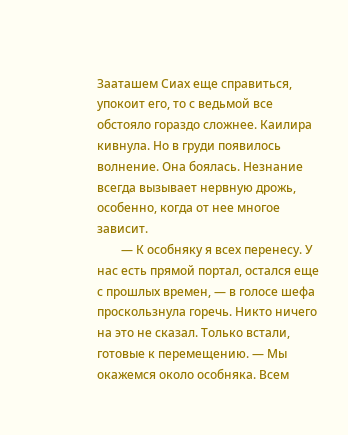Зааташем Сиах еще справиться, упокоит его, то с ведьмой все обстояло гораздо сложнее. Каилира кивнула. Но в груди появилось волнение. Она боялась. Незнание всегда вызывает нервную дрожь, особенно, когда от нее многое зависит.
        — К особняку я всех перенесу. У нас есть прямой портал, остался еще с прошлых времен, — в голосе шефа проскользнула горечь. Никто ничего на это не сказал. Только встали, готовые к перемещению. — Мы окажемся около особняка. Всем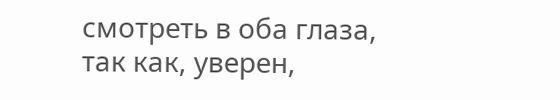смотреть в оба глаза, так как, уверен,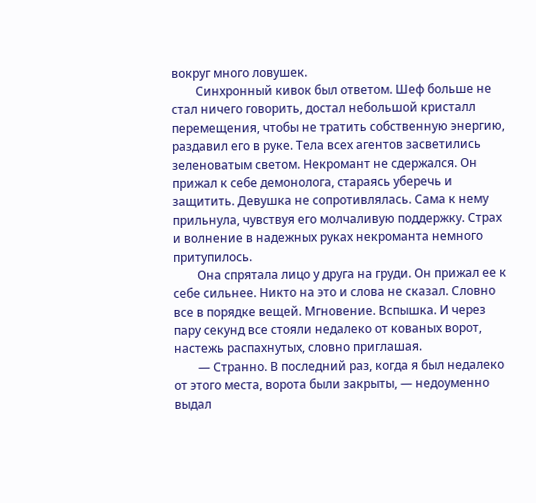вокруг много ловушек.
        Синхронный кивок был ответом. Шеф больше не стал ничего говорить, достал небольшой кристалл перемещения, чтобы не тратить собственную энергию, раздавил его в руке. Тела всех агентов засветились зеленоватым светом. Некромант не сдержался. Он прижал к себе демонолога, стараясь уберечь и защитить. Девушка не сопротивлялась. Сама к нему прильнула, чувствуя его молчаливую поддержку. Страх и волнение в надежных руках некроманта немного притупилось.
        Она спрятала лицо у друга на груди. Он прижал ее к себе сильнее. Никто на это и слова не сказал. Словно все в порядке вещей. Мгновение. Вспышка. И через пару секунд все стояли недалеко от кованых ворот, настежь распахнутых, словно приглашая.
        — Странно. В последний раз, когда я был недалеко от этого места, ворота были закрыты, — недоуменно выдал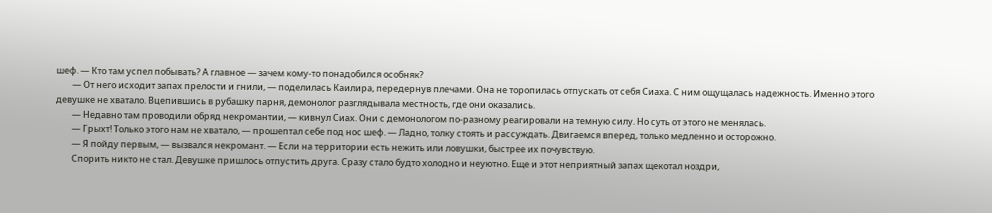шеф. — Кто там успел побывать? А главное — зачем кому-то понадобился особняк?
        — От него исходит запах прелости и гнили, — поделилась Каилира, передернув плечами. Она не торопилась отпускать от себя Сиаха. С ним ощущалась надежность. Именно этого девушке не хватало. Вцепившись в рубашку парня, демонолог разглядывала местность, где они оказались.
        — Недавно там проводили обряд некромантии, — кивнул Сиах. Они с демонологом по-разному реагировали на темную силу. Но суть от этого не менялась.
        — Грыхт! Только этого нам не хватало, — прошептал себе под нос шеф. — Ладно, толку стоять и рассуждать. Двигаемся вперед, только медленно и осторожно.
        — Я пойду первым, — вызвался некромант. — Если на территории есть нежить или ловушки, быстрее их почувствую.
        Спорить никто не стал. Девушке пришлось отпустить друга. Сразу стало будто холодно и неуютно. Еще и этот неприятный запах щекотал ноздри,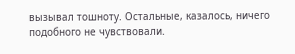вызывал тошноту. Остальные, казалось, ничего подобного не чувствовали.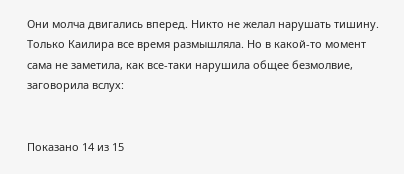Они молча двигались вперед. Никто не желал нарушать тишину. Только Каилира все время размышляла. Но в какой-то момент сама не заметила, как все-таки нарушила общее безмолвие, заговорила вслух:


Показано 14 из 15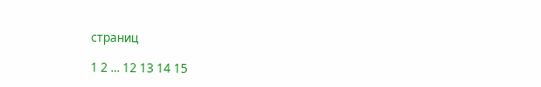страниц

1 2 ... 12 13 14 15